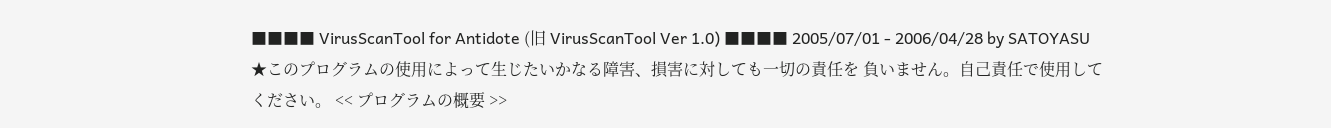■■■■ VirusScanTool for Antidote (旧 VirusScanTool Ver 1.0) ■■■■ 2005/07/01 - 2006/04/28 by SATOYASU ★このプログラムの使用によって生じたいかなる障害、損害に対しても一切の責任を 負いません。自己責任で使用してください。 << プログラムの概要 >>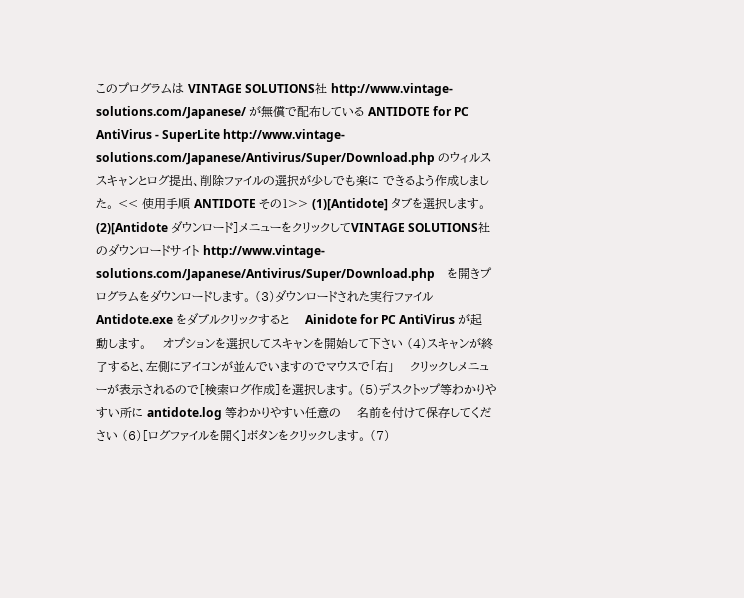このプログラムは VINTAGE SOLUTIONS社 http://www.vintage-solutions.com/Japanese/ が無償で配布している ANTIDOTE for PC AntiVirus - SuperLite http://www.vintage-solutions.com/Japanese/Antivirus/Super/Download.php のウィルススキャンとログ提出、削除ファイルの選択が少しでも楽に できるよう作成しました。 << 使用手順 ANTIDOTE その1>> (1)[Antidote] タブを選択します。 (2)[Antidote ダウンロード]メニューをクリックしてVINTAGE SOLUTIONS社    のダウンロードサイト http://www.vintage-solutions.com/Japanese/Antivirus/Super/Download.php    を開きプログラムをダウンロードします。 (3)ダウンロードされた実行ファイル Antidote.exe をダブルクリックすると    Ainidote for PC AntiVirus が起動します。    オプションを選択してスキャンを開始して下さい (4)スキャンが終了すると、左側にアイコンが並んでいますのでマウスで「右」    クリックしメニューが表示されるので[検索ログ作成]を選択します。 (5)デスクトップ等わかりやすい所に antidote.log 等わかりやすい任意の    名前を付けて保存してください (6)[ログファイルを開く]ボタンをクリックします。 (7)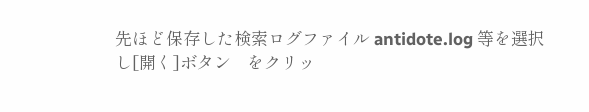先ほど保存した検索ログファイル antidote.log 等を選択し[開く]ボタン    をクリッ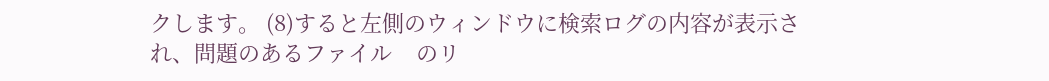クします。 (8)すると左側のウィンドウに検索ログの内容が表示され、問題のあるファイル    のリ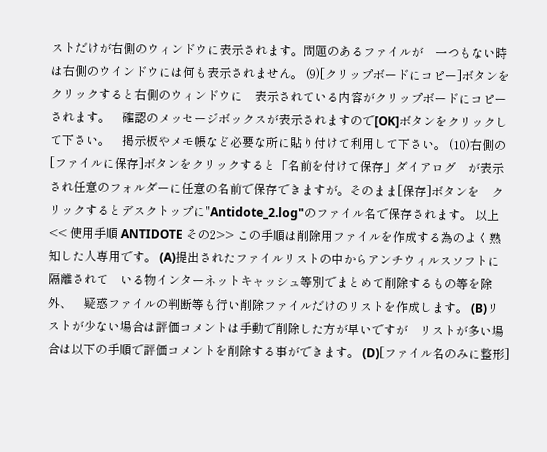ストだけが右側のウィンドウに表示されます。問題のあるファイルが    一つもない時は右側のウインドウには何も表示されません。 (9)[クリップボードにコピー]ボタンをクリックすると右側のウィンドウに    表示されている内容がクリップボードにコピーされます。    確認のメッセージボックスが表示されますので[OK]ボタンをクリックして下さい。    掲示板やメモ帳など必要な所に貼り付けて利用して下さい。 (10)右側の[ファイルに保存]ボタンをクリックすると「名前を付けて保存」ダイアログ    が表示され任意のフォルダーに任意の名前で保存できますが。そのまま[保存]ボタンを    クリックするとデスクトップに"Antidote_2.log"のファイル名で保存されます。 以上 << 使用手順 ANTIDOTE その2>> この手順は削除用ファイルを作成する為のよく熟知した人専用です。 (A)提出されたファイルリストの中からアンチウィルスソフトに隔離されて    いる物インターネットキャッシュ等別でまとめて削除するもの等を除外、    疑惑ファイルの判断等も行い削除ファイルだけのリストを作成します。 (B)リストが少ない場合は評価コメントは手動で削除した方が早いですが    リストが多い場合は以下の手順で評価コメントを削除する事ができます。 (D)[ファイル名のみに整形]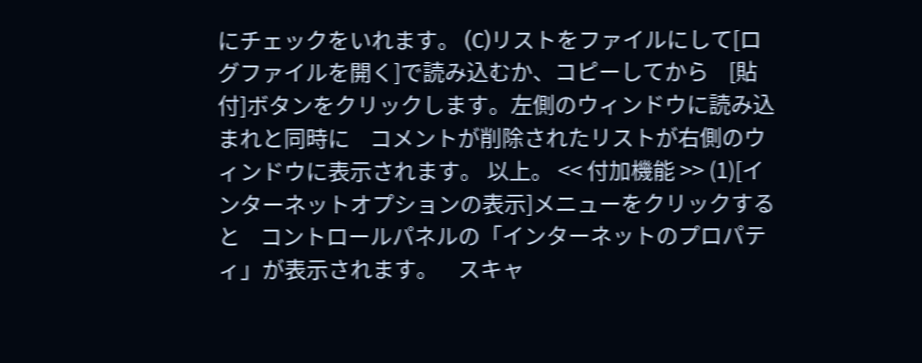にチェックをいれます。 (C)リストをファイルにして[ログファイルを開く]で読み込むか、コピーしてから    [貼付]ボタンをクリックします。左側のウィンドウに読み込まれと同時に    コメントが削除されたリストが右側のウィンドウに表示されます。 以上。 << 付加機能 >> (1)[インターネットオプションの表示]メニューをクリックすると    コントロールパネルの「インターネットのプロパティ」が表示されます。    スキャ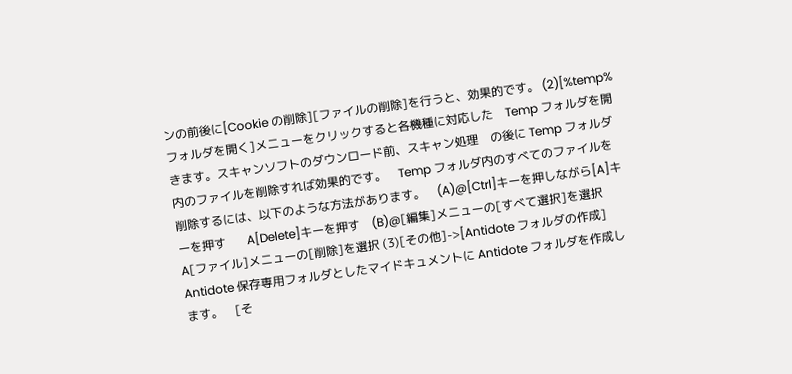ンの前後に[Cookie の削除][ファイルの削除]を行うと、効果的です。 (2)[%temp% フォルダを開く]メニューをクリックすると各機種に対応した    Temp フォルダを開きます。スキャンソフトのダウンロード前、スキャン処理    の後に Temp フォルダ内のファイルを削除すれば効果的です。    Temp フォルダ内のすべてのファイルを削除するには、以下のような方法があります。    (A)@[Ctrl]キーを押しながら[A]キーを押す       A[Delete]キーを押す    (B)@[編集]メニューの[すべて選択]を選択       A[ファイル]メニューの[削除]を選択 (3)[その他]->[Antidote フォルダの作成]    Antidote 保存専用フォルダとしたマイドキュメントに Antidote フォルダを作成します。    [そ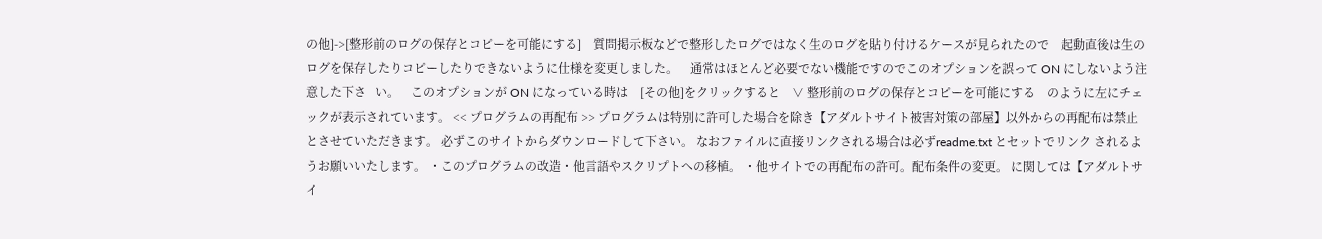の他]->[整形前のログの保存とコピーを可能にする]    質問掲示板などで整形したログではなく生のログを貼り付けるケースが見られたので    起動直後は生のログを保存したりコピーしたりできないように仕様を変更しました。    通常はほとんど必要でない機能ですのでこのオプションを誤って ON にしないよう注意した下さ   い。    このオプションが ON になっている時は    [その他]をクリックすると    ∨ 整形前のログの保存とコピーを可能にする    のように左にチェックが表示されています。 << プログラムの再配布 >> プログラムは特別に許可した場合を除き【アダルトサイト被害対策の部屋】以外からの再配布は禁止とさせていただきます。 必ずこのサイトからダウンロードして下さい。 なおファイルに直接リンクされる場合は必ずreadme.txt とセットでリンク されるようお願いいたします。 ・このプログラムの改造・他言語やスクリプトへの移植。 ・他サイトでの再配布の許可。配布条件の変更。 に関しては【アダルトサイ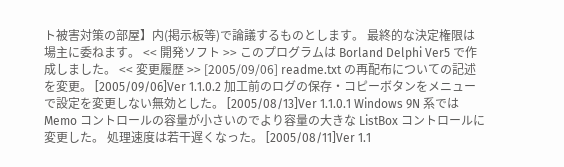ト被害対策の部屋】内(掲示板等)で論議するものとします。 最終的な決定権限は場主に委ねます。 << 開発ソフト >> このプログラムは Borland Delphi Ver5 で作成しました。 << 変更履歴 >> [2005/09/06] readme.txt の再配布についての記述を変更。 [2005/09/06]Ver 1.1.0.2 加工前のログの保存・コピーボタンをメニューで設定を変更しない無効とした。 [2005/08/13]Ver 1.1.0.1 Windows 9N 系では Memo コントロールの容量が小さいのでより容量の大きな ListBox コントロールに変更した。 処理速度は若干遅くなった。 [2005/08/11]Ver 1.1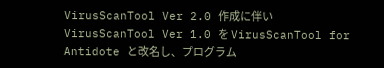VirusScanTool Ver 2.0 作成に伴い VirusScanTool Ver 1.0 を VirusScanTool for Antidote と改名し、プログラム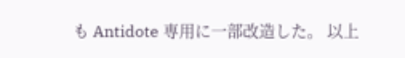も Antidote 専用に一部改造した。 以上